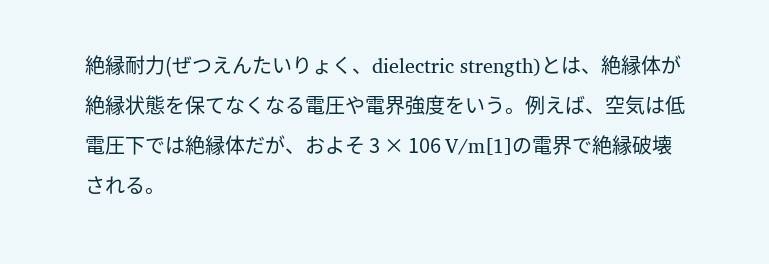絶縁耐力(ぜつえんたいりょく、dielectric strength)とは、絶縁体が絶縁状態を保てなくなる電圧や電界強度をいう。例えば、空気は低電圧下では絶縁体だが、およそ 3 × 106 V/m[1]の電界で絶縁破壊される。